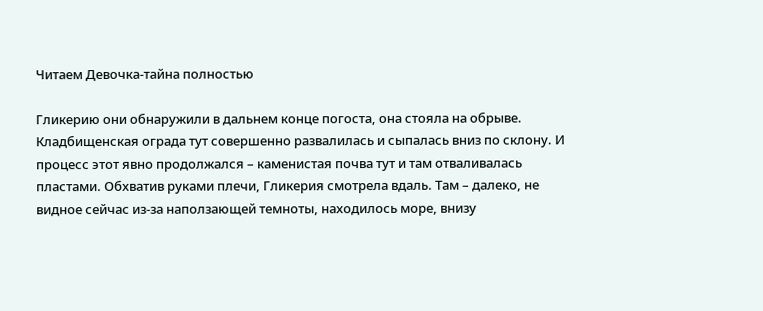Читаем Девочка-тайна полностью

Гликерию они обнаружили в дальнем конце погоста, она стояла на обрыве. Кладбищенская ограда тут совершенно развалилась и сыпалась вниз по склону. И процесс этот явно продолжался – каменистая почва тут и там отваливалась пластами. Обхватив руками плечи, Гликерия смотрела вдаль. Там – далеко, не видное сейчас из-за наползающей темноты, находилось море, внизу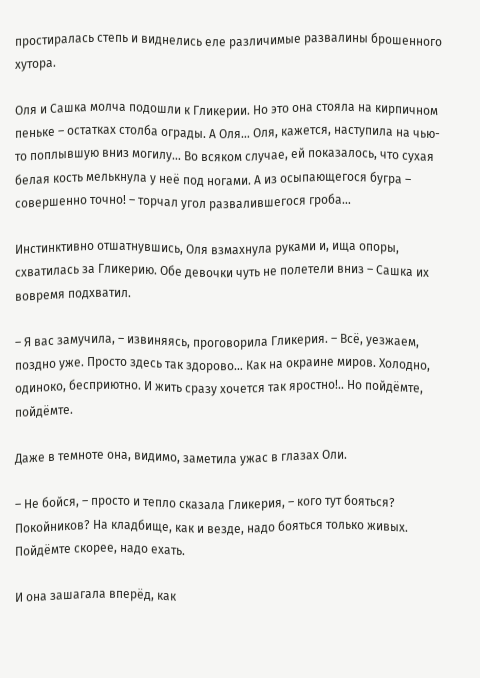простиралась степь и виднелись еле различимые развалины брошенного хутора.

Оля и Сашка молча подошли к Гликерии. Но это она стояла на кирпичном пеньке – остатках столба ограды. А Оля… Оля, кажется, наступила на чью-то поплывшую вниз могилу… Во всяком случае, ей показалось, что сухая белая кость мелькнула у неё под ногами. А из осыпающегося бугра – совершенно точно! – торчал угол развалившегося гроба…

Инстинктивно отшатнувшись, Оля взмахнула руками и, ища опоры, схватилась за Гликерию. Обе девочки чуть не полетели вниз – Сашка их вовремя подхватил.

– Я вас замучила, – извиняясь, проговорила Гликерия. – Всё, уезжаем, поздно уже. Просто здесь так здорово… Как на окраине миров. Холодно, одиноко, бесприютно. И жить сразу хочется так яростно!.. Но пойдёмте, пойдёмте.

Даже в темноте она, видимо, заметила ужас в глазах Оли.

– Не бойся, – просто и тепло сказала Гликерия, – кого тут бояться? Покойников? На кладбище, как и везде, надо бояться только живых. Пойдёмте скорее, надо ехать.

И она зашагала вперёд, как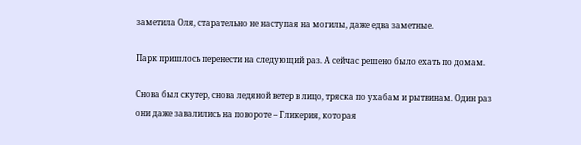заметила Оля, старательно не наступая на могилы, даже едва заметные.

Парк пришлось перенести на следующий раз. А сейчас решено было ехать по домам.

Снова был скутер, снова ледяной ветер в лицо, тряска по ухабам и рытвинам. Один раз они даже завалились на повороте – Гликерия, которая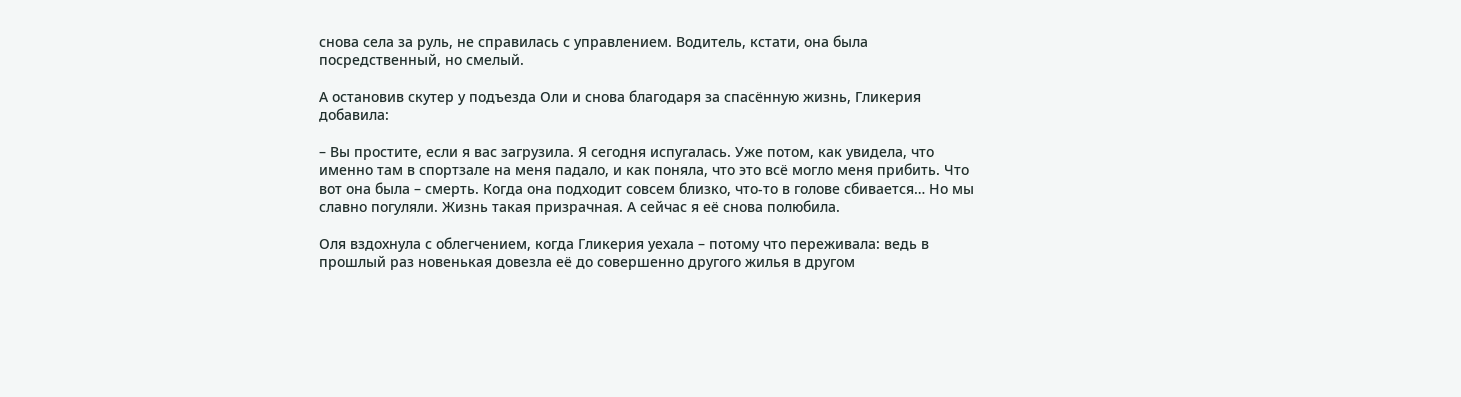снова села за руль, не справилась с управлением. Водитель, кстати, она была посредственный, но смелый.

А остановив скутер у подъезда Оли и снова благодаря за спасённую жизнь, Гликерия добавила:

– Вы простите, если я вас загрузила. Я сегодня испугалась. Уже потом, как увидела, что именно там в спортзале на меня падало, и как поняла, что это всё могло меня прибить. Что вот она была – смерть. Когда она подходит совсем близко, что-то в голове сбивается… Но мы славно погуляли. Жизнь такая призрачная. А сейчас я её снова полюбила.

Оля вздохнула с облегчением, когда Гликерия уехала – потому что переживала: ведь в прошлый раз новенькая довезла её до совершенно другого жилья в другом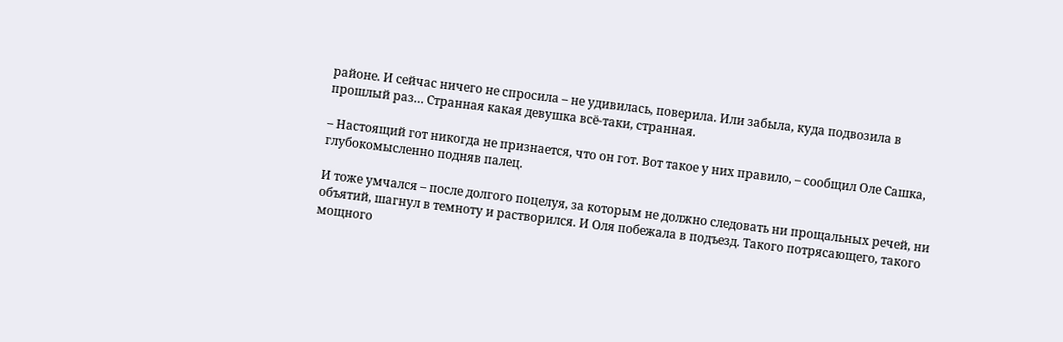районе. И сейчас ничего не спросила – не удивилась, поверила. Или забыла, куда подвозила в прошлый раз… Странная какая девушка всё-таки, странная.

– Настоящий гот никогда не признается, что он гот. Вот такое у них правило, – сообщил Оле Сашка, глубокомысленно подняв палец.

И тоже умчался – после долгого поцелуя, за которым не должно следовать ни прощальных речей, ни объятий, шагнул в темноту и растворился. И Оля побежала в подъезд. Такого потрясающего, такого мощного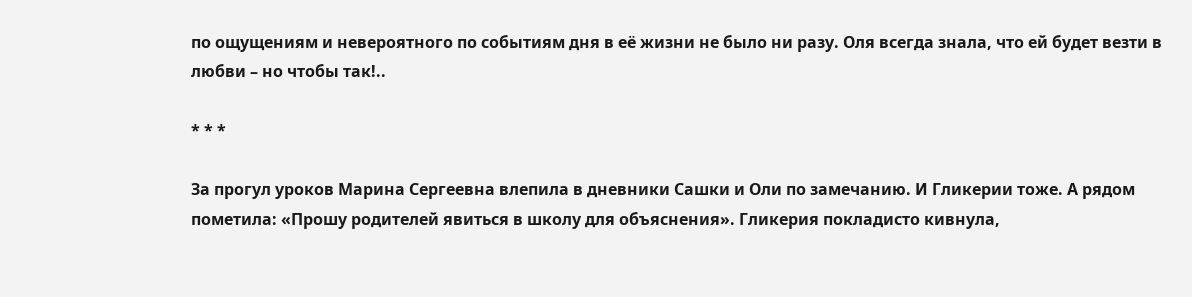по ощущениям и невероятного по событиям дня в её жизни не было ни разу. Оля всегда знала, что ей будет везти в любви – но чтобы так!..

* * *

За прогул уроков Марина Сергеевна влепила в дневники Сашки и Оли по замечанию. И Гликерии тоже. А рядом пометила: «Прошу родителей явиться в школу для объяснения». Гликерия покладисто кивнула,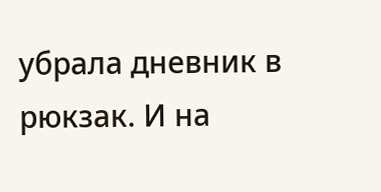убрала дневник в рюкзак. И на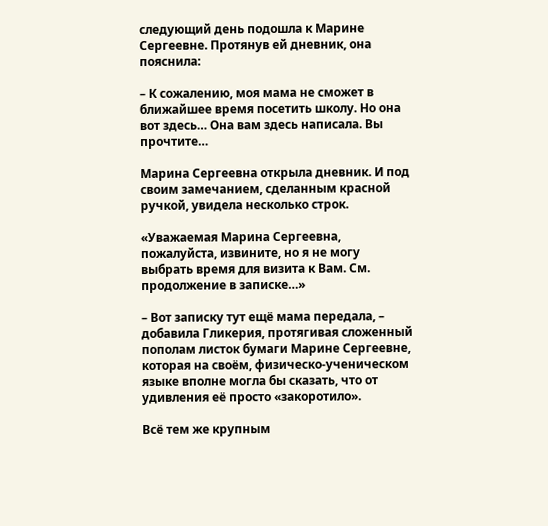следующий день подошла к Марине Сергеевне. Протянув ей дневник, она пояснила:

– К сожалению, моя мама не сможет в ближайшее время посетить школу. Но она вот здесь… Она вам здесь написала. Вы прочтите…

Марина Сергеевна открыла дневник. И под своим замечанием, сделанным красной ручкой, увидела несколько строк.

«Уважаемая Марина Сергеевна, пожалуйста, извините, но я не могу выбрать время для визита к Вам. См. продолжение в записке…»

– Вот записку тут ещё мама передала, – добавила Гликерия, протягивая сложенный пополам листок бумаги Марине Сергеевне, которая на своём, физическо-ученическом языке вполне могла бы сказать, что от удивления её просто «закоротило».

Всё тем же крупным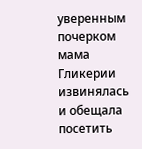уверенным почерком мама Гликерии извинялась и обещала посетить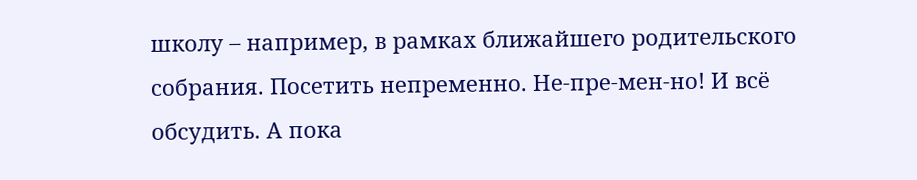школу – например, в рамках ближайшего родительского собрания. Посетить непременно. Не-пре-мен-но! И всё обсудить. А пока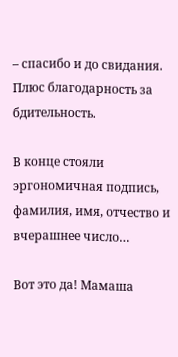– спасибо и до свидания. Плюс благодарность за бдительность.

В конце стояли эргономичная подпись, фамилия, имя, отчество и вчерашнее число…

Вот это да! Мамаша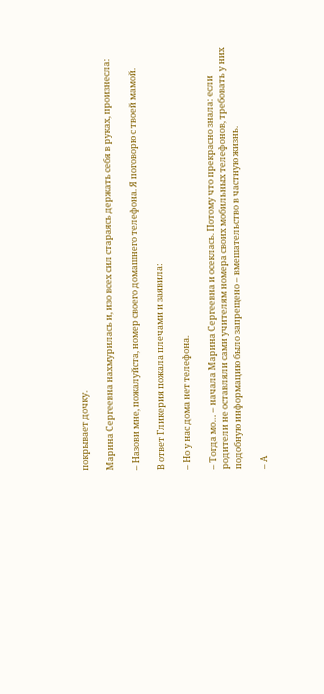покрывает дочку.

Марина Сергеевна нахмурилась и, изо всех сил стараясь держать себя в руках, произнесла:

– Назови мне, пожалуйста, номер своего домашнего телефона. Я поговорю с твоей мамой.

В ответ Гликерия пожала плечами и заявила:

– Но у нас дома нет телефона.

– Тогда мо… – начала Марина Сергеевна и осеклась. Потому что прекрасно знала: если родители не оставляли сами учителям номера своих мобильных телефонов, требовать у них подобную информацию было запрещено – вмешательство в частную жизнь.

– А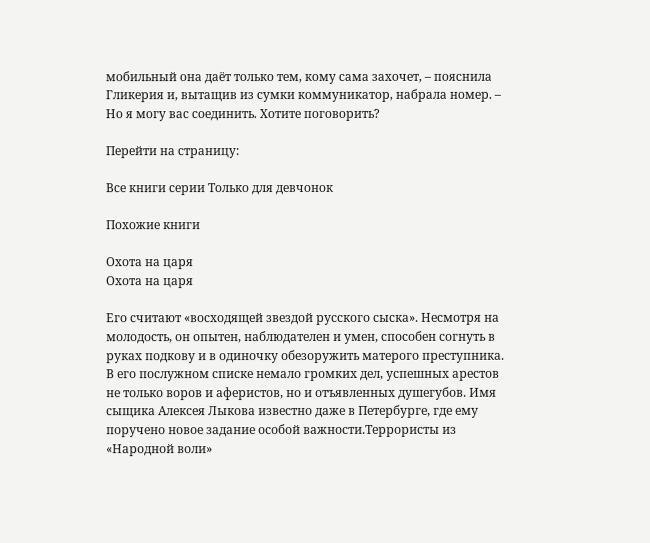мобильный она даёт только тем, кому сама захочет, – пояснила Гликерия и, вытащив из сумки коммуникатор, набрала номер. – Но я могу вас соединить. Хотите поговорить?

Перейти на страницу:

Все книги серии Только для девчонок

Похожие книги

Охота на царя
Охота на царя

Его считают «восходящей звездой русского сыска». Несмотря на молодость, он опытен, наблюдателен и умен, способен согнуть в руках подкову и в одиночку обезоружить матерого преступника. В его послужном списке немало громких дел, успешных арестов не только воров и аферистов, но и отъявленных душегубов. Имя сыщика Алексея Лыкова известно даже в Петербурге, где ему поручено новое задание особой важности.Террористы из «Народной воли»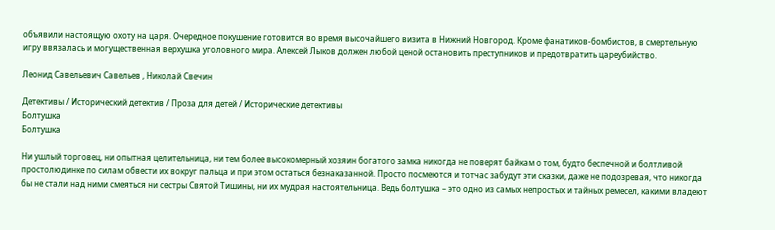объявили настоящую охоту на царя. Очередное покушение готовится во время высочайшего визита в Нижний Новгород. Кроме фанатиков-бомбистов, в смертельную игру ввязалась и могущественная верхушка уголовного мира. Алексей Лыков должен любой ценой остановить преступников и предотвратить цареубийство.

Леонид Савельевич Савельев , Николай Свечин

Детективы / Исторический детектив / Проза для детей / Исторические детективы
Болтушка
Болтушка

Ни ушлый торговец, ни опытная целительница, ни тем более высокомерный хозяин богатого замка никогда не поверят байкам о том, будто беспечной и болтливой простолюдинке по силам обвести их вокруг пальца и при этом остаться безнаказанной. Просто посмеются и тотчас забудут эти сказки, даже не подозревая, что никогда бы не стали над ними смеяться ни сестры Святой Тишины, ни их мудрая настоятельница. Ведь болтушка – это одно из самых непростых и тайных ремесел, какими владеют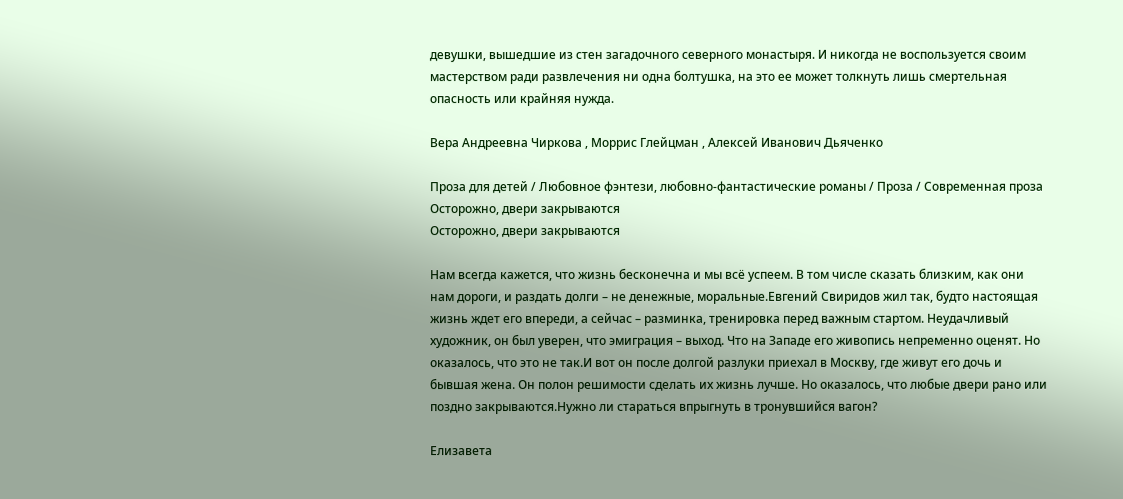девушки, вышедшие из стен загадочного северного монастыря. И никогда не воспользуется своим мастерством ради развлечения ни одна болтушка, на это ее может толкнуть лишь смертельная опасность или крайняя нужда.

Вера Андреевна Чиркова , Моррис Глейцман , Алексей Иванович Дьяченко

Проза для детей / Любовное фэнтези, любовно-фантастические романы / Проза / Современная проза
Осторожно, двери закрываются
Осторожно, двери закрываются

Нам всегда кажется, что жизнь бесконечна и мы всё успеем. В том числе сказать близким, как они нам дороги, и раздать долги – не денежные, моральные.Евгений Свиридов жил так, будто настоящая жизнь ждет его впереди, а сейчас – разминка, тренировка перед важным стартом. Неудачливый художник, он был уверен, что эмиграция – выход. Что на Западе его живопись непременно оценят. Но оказалось, что это не так.И вот он после долгой разлуки приехал в Москву, где живут его дочь и бывшая жена. Он полон решимости сделать их жизнь лучше. Но оказалось, что любые двери рано или поздно закрываются.Нужно ли стараться впрыгнуть в тронувшийся вагон?

Елизавета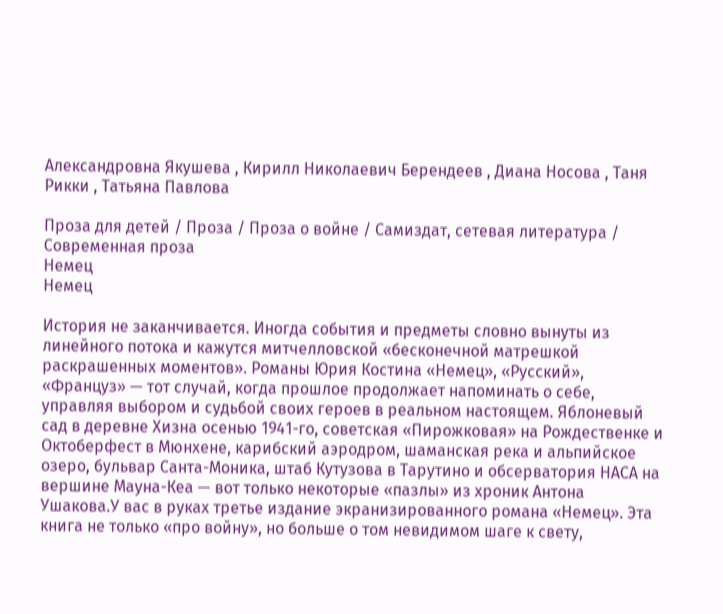Александровна Якушева , Кирилл Николаевич Берендеев , Диана Носова , Таня Рикки , Татьяна Павлова

Проза для детей / Проза / Проза о войне / Самиздат, сетевая литература / Современная проза
Немец
Немец

История не заканчивается. Иногда события и предметы словно вынуты из линейного потока и кажутся митчелловской «бесконечной матрешкой раскрашенных моментов». Романы Юрия Костина «Немец», «Русский», «Француз» — тот случай, когда прошлое продолжает напоминать о себе, управляя выбором и судьбой своих героев в реальном настоящем. Яблоневый сад в деревне Хизна осенью 1941-го, советская «Пирожковая» на Рождественке и Октоберфест в Мюнхене, карибский аэродром, шаманская река и альпийское озеро, бульвар Санта-Моника, штаб Кутузова в Тарутино и обсерватория НАСА на вершине Мауна-Кеа — вот только некоторые «пазлы» из хроник Антона Ушакова.У вас в руках третье издание экранизированного романа «Немец». Эта книга не только «про войну», но больше о том невидимом шаге к свету,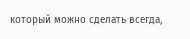который можно сделать всегда,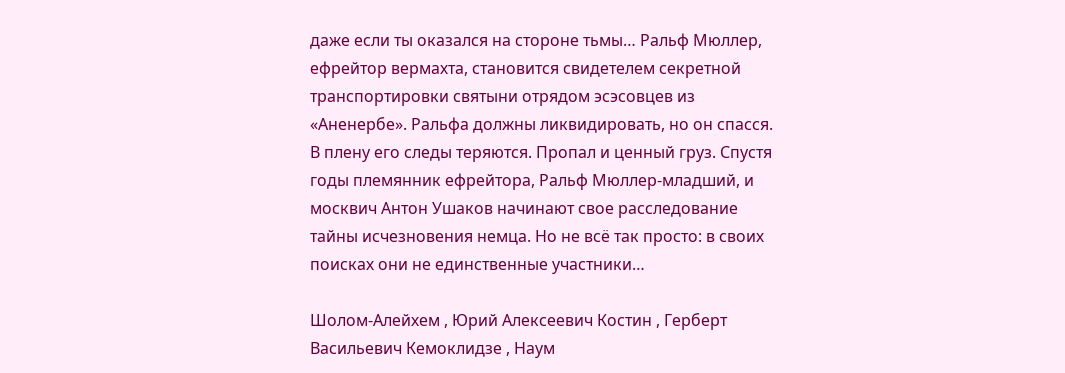даже если ты оказался на стороне тьмы… Ральф Мюллер, ефрейтор вермахта, становится свидетелем секретной транспортировки святыни отрядом эсэсовцев из «Аненербе». Ральфа должны ликвидировать, но он спасся. В плену его следы теряются. Пропал и ценный груз. Спустя годы племянник ефрейтора, Ральф Мюллер-младший, и москвич Антон Ушаков начинают свое расследование тайны исчезновения немца. Но не всё так просто: в своих поисках они не единственные участники…

Шолом-Алейхем , Юрий Алексеевич Костин , Герберт Васильевич Кемоклидзе , Наум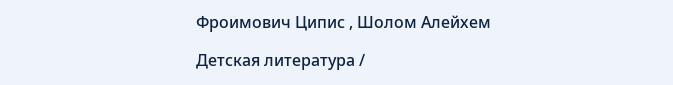Фроимович Ципис , Шолом Алейхем

Детская литература /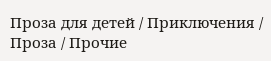Проза для детей / Приключения / Проза / Прочие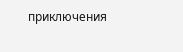приключения